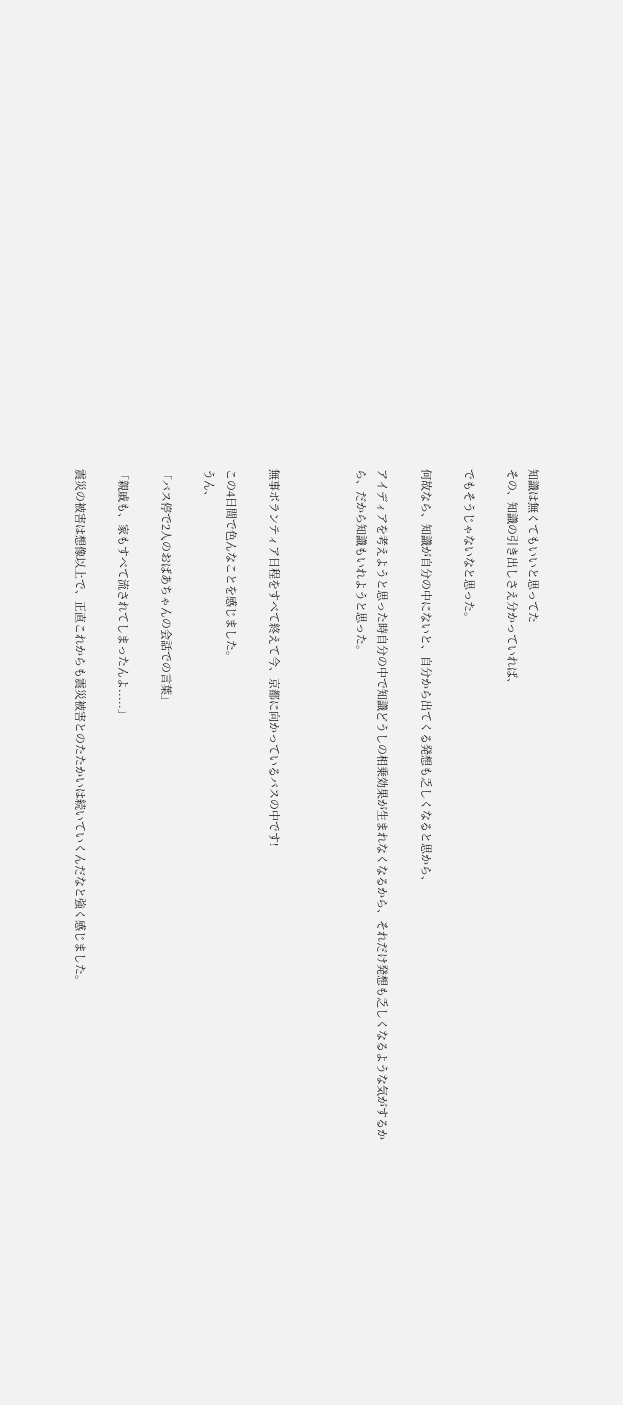知識は無くてもいいと思ってた
その、知識の引き出しさえ分かっていれば、

でもそうじゃないなと思った。

何故なら、知識が自分の中にないと、自分から出てくる発想も乏しくなると思から、

アイディアを考えようと思った時自分の中で知識どうしの相乗効果が生まれなくなるから、それだけ発想も乏しくなるような気がするから、だから知識もいれようと思った。



無事ボランティア日程をすべて終えて今、京都に向かっているバスの中です!

この4日間で色んなことを感じました。
うん、

「バス停で2人のおばあちゃんの会話での言葉」

「親戚も、家もすべて流されてしまったんよ.....」

震災の被害は想像以上で、正直これからも震災被害とのたたかいは続いていくんだなと強く感じました。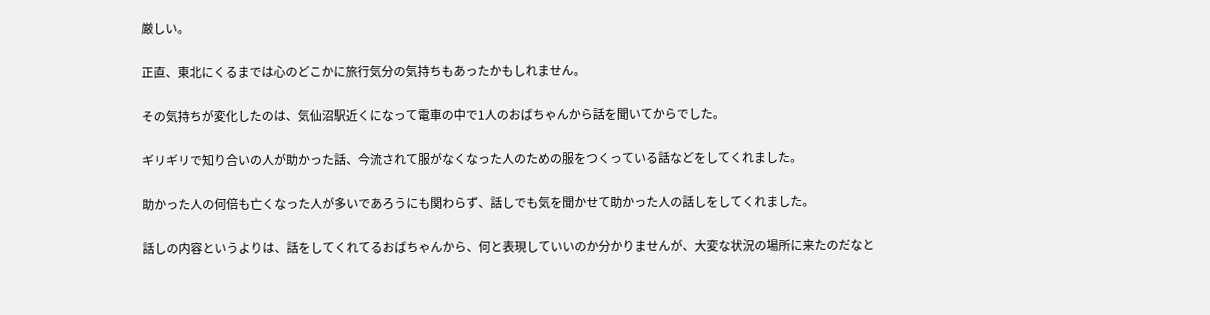厳しい。

正直、東北にくるまでは心のどこかに旅行気分の気持ちもあったかもしれません。

その気持ちが変化したのは、気仙沼駅近くになって電車の中で1人のおばちゃんから話を聞いてからでした。

ギリギリで知り合いの人が助かった話、今流されて服がなくなった人のための服をつくっている話などをしてくれました。

助かった人の何倍も亡くなった人が多いであろうにも関わらず、話しでも気を聞かせて助かった人の話しをしてくれました。

話しの内容というよりは、話をしてくれてるおばちゃんから、何と表現していいのか分かりませんが、大変な状況の場所に来たのだなと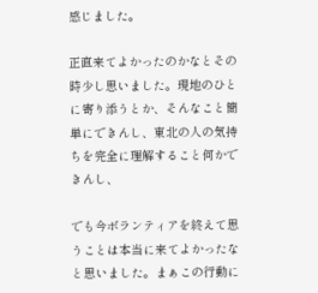感じました。

正直来てよかったのかなとその時少し思いました。現地のひとに寄り添うとか、そんなこと簡単にできんし、東北の人の気持ちを完全に理解すること何かできんし、

でも今ボランティアを終えて思うことは本当に来てよかったなと思いました。まぁこの行動に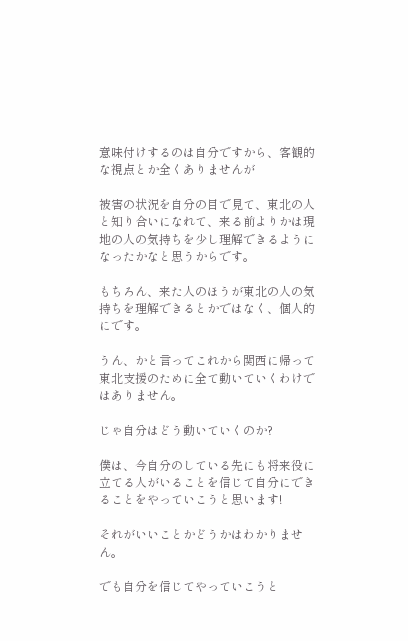意味付けするのは自分ですから、客観的な視点とか全くありませんが

被害の状況を自分の目で見て、東北の人と知り合いになれて、来る前よりかは現地の人の気持ちを少し理解できるようになったかなと思うからです。

もちろん、来た人のほうが東北の人の気持ちを理解できるとかではなく、個人的にです。

うん、かと言ってこれから関西に帰って東北支援のために全て動いていくわけではありません。

じゃ自分はどう動いていくのか?

僕は、今自分のしている先にも将来役に立てる人がいることを信じて自分にできることをやっていこうと思います!

それがいいことかどうかはわかりません。

でも自分を信じてやっていこうと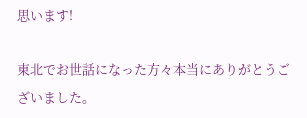思います!

東北でお世話になった方々本当にありがとうございました。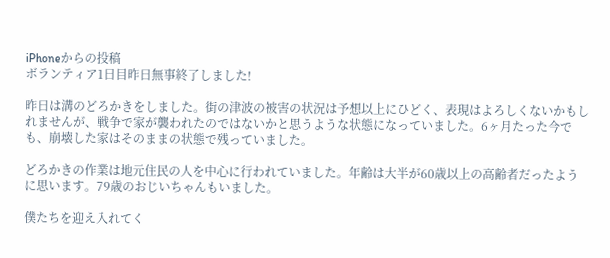iPhoneからの投稿
ボランティア1日目昨日無事終了しました!

昨日は溝のどろかきをしました。街の津波の被害の状況は予想以上にひどく、表現はよろしくないかもしれませんが、戦争で家が襲われたのではないかと思うような状態になっていました。6ヶ月たった今でも、崩壊した家はそのままの状態で残っていました。

どろかきの作業は地元住民の人を中心に行われていました。年齢は大半が60歳以上の高齢者だったように思います。79歳のおじいちゃんもいました。

僕たちを迎え入れてく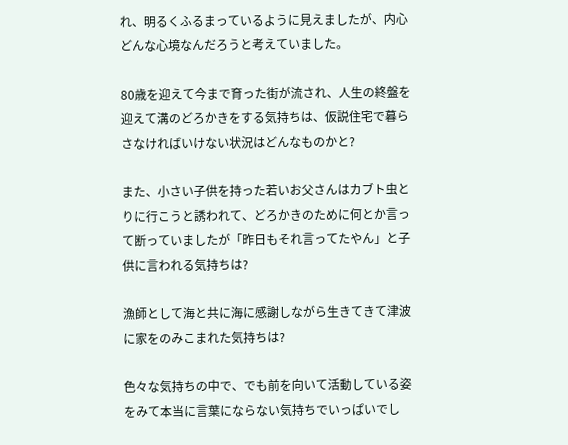れ、明るくふるまっているように見えましたが、内心どんな心境なんだろうと考えていました。

80歳を迎えて今まで育った街が流され、人生の終盤を迎えて溝のどろかきをする気持ちは、仮説住宅で暮らさなければいけない状況はどんなものかと?

また、小さい子供を持った若いお父さんはカブト虫とりに行こうと誘われて、どろかきのために何とか言って断っていましたが「昨日もそれ言ってたやん」と子供に言われる気持ちは?

漁師として海と共に海に感謝しながら生きてきて津波に家をのみこまれた気持ちは?

色々な気持ちの中で、でも前を向いて活動している姿をみて本当に言葉にならない気持ちでいっぱいでし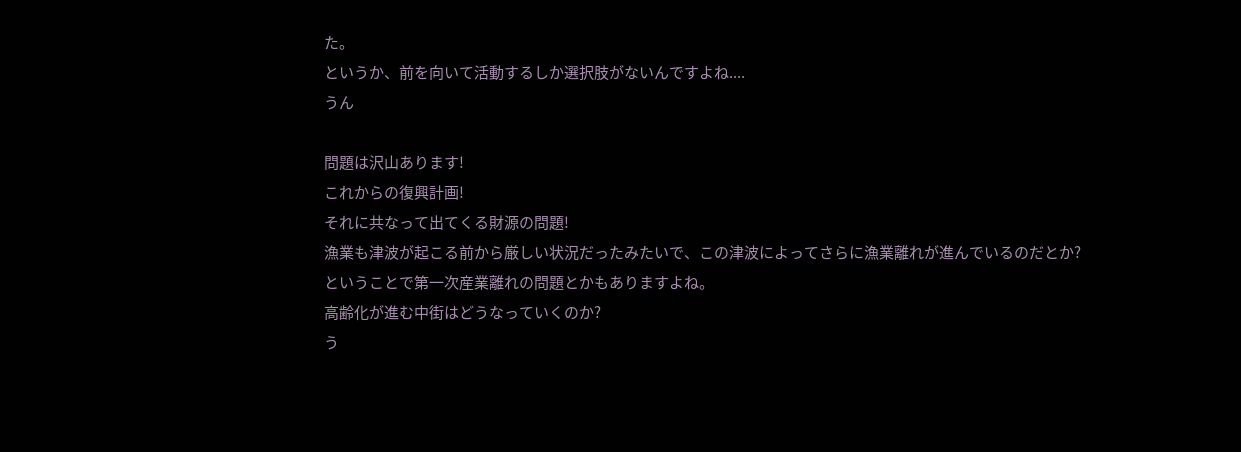た。
というか、前を向いて活動するしか選択肢がないんですよね....
うん

問題は沢山あります!
これからの復興計画!
それに共なって出てくる財源の問題!
漁業も津波が起こる前から厳しい状況だったみたいで、この津波によってさらに漁業離れが進んでいるのだとか?
ということで第一次産業離れの問題とかもありますよね。
高齢化が進む中街はどうなっていくのか?
う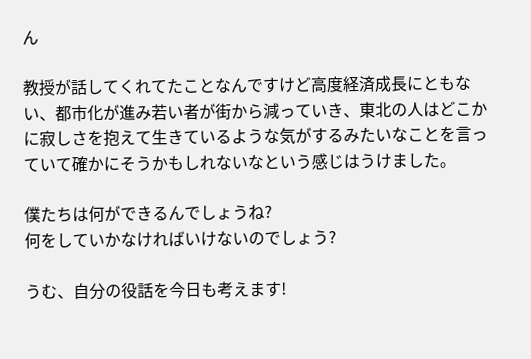ん

教授が話してくれてたことなんですけど高度経済成長にともない、都市化が進み若い者が街から減っていき、東北の人はどこかに寂しさを抱えて生きているような気がするみたいなことを言っていて確かにそうかもしれないなという感じはうけました。

僕たちは何ができるんでしょうね?
何をしていかなければいけないのでしょう?

うむ、自分の役話を今日も考えます!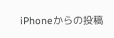iPhoneからの投稿